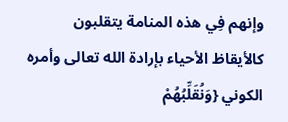وإنهم فِي هذه المنامة يتقلبون كالأيقاظ الأحياء بإرادة الله تعالى وأمره الكوني {وَنُقَلِّبُهُمْ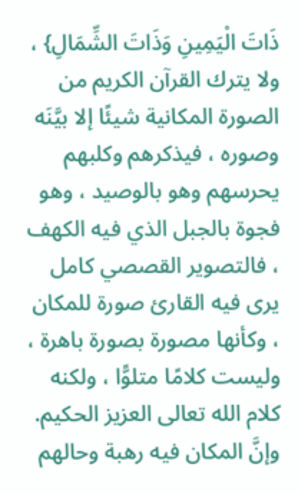ذَاتَ الْيَمِينِ وَذَاتَ الشِّمَالِ} ، ولا يترك القرآن الكريم من الصورة المكانية شيئًا إلا بيَّنَه وصوره ، فيذكرهم وكلبهم يحرسهم وهو بالوصيد ، وهو فجوة بالجبل الذي فيه الكهف ، فالتصوير القصصي كامل يرى فيه القارئ صورة للمكان ، وكأنها مصورة بصورة باهرة ، وليست كلامًا متلوًّا ، ولكنه كلام الله تعالى العزيز الحكيم.
وإنَّ المكان فيه رهبة وحالهم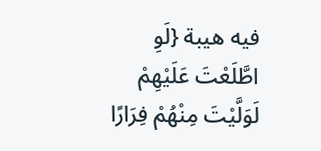فيه هيبة {لَوِ اطَّلَعْتَ عَلَيْهِمْ لَوَلَّيْتَ مِنْهُمْ فِرَارًا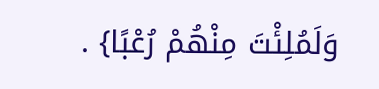وَلَمُلِئْتَ مِنْهُمْ رُعْبًا} .